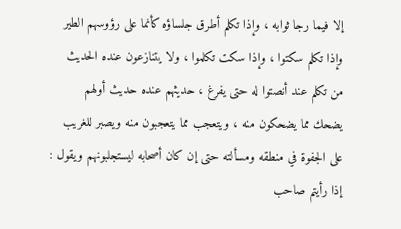إلا فيما رجا ثوابه ، وإذا تكلم أطرق جلساؤه كأنما على رؤوسهم الطير
وإذا تكلم سكتوا ، وإذا سكت تكلموا ، ولا يتنازعون عنده الحديث
من تكلم عند أنصتوا له حتى يفرغ ، حديثهم عنده حديث أولهم
يضحك مما يضحكون منه ، ويتعجب مما يتعجبون منه ويصبر للغريب
على الجفوة في منطقه ومسألته حتى إن كان أصحابه ليستجلبونهم ويقول :
إذا رأيتم صاحب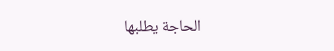الحاجة يطلبها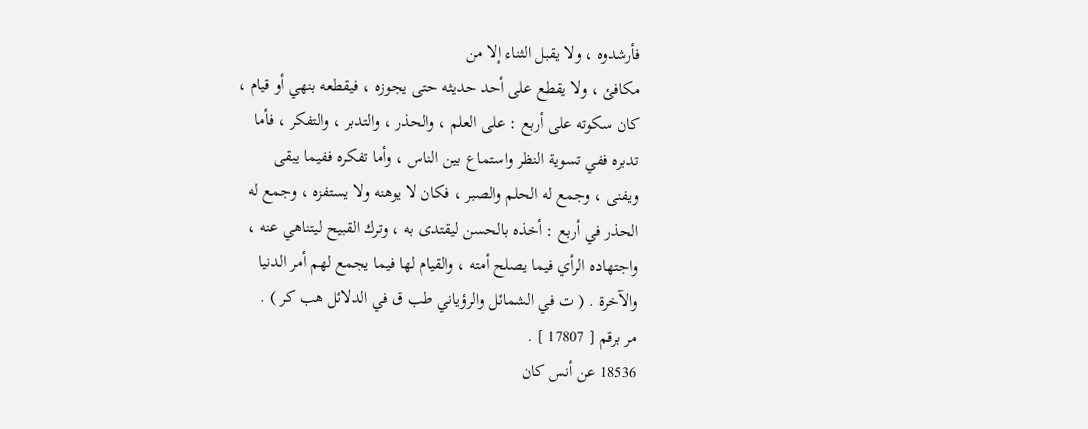فأرشدوه ، ولا يقبل الثناء إلا من
مكافئ ، ولا يقطع على أحد حديثه حتى يجوزه ، فيقطعه بنهي أو قيام ،
كان سكوته على أربع : على العلم ، والحذر ، والتدبر ، والتفكر ، فأما
تدبره ففي تسوية النظر واستماع بين الناس ، وأما تفكره ففيما يبقى
ويفنى ، وجمع له الحلم والصبر ، فكان لا يوهنه ولا يستفزه ، وجمع له
الحذر في أربع : أخذه بالحسن ليقتدى به ، وترك القبيح ليتناهي عنه ،
واجتهاده الرأي فيما يصلح أمته ، والقيام لها فيما يجمع لهم أمر الدنيا
والآخرة . ( ت في الشمائل والرؤياني طب ق في الدلائل هب كر ) .
مر برقم [ 17807 ] .
18536 عن أنس كان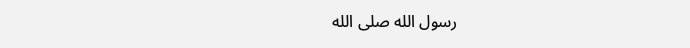رسول الله صلى الله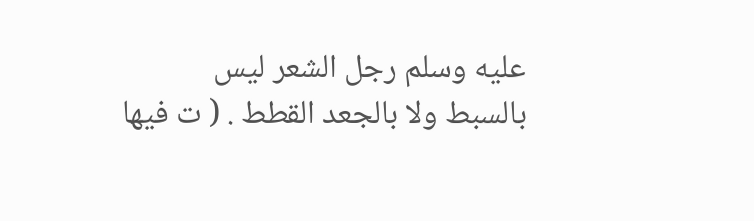عليه وسلم رجل الشعر ليس
بالسبط ولا بالجعد القطط . ( ت فيها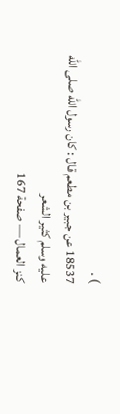) .
18537 عن جبير بن مطعم قال : كان رسول الله صلى الله عليه وسلم كثير الشعر
كنز العمال — صفحة 167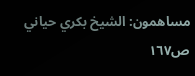مساهمون: الشيخ بكري حياني
ص١٦٧